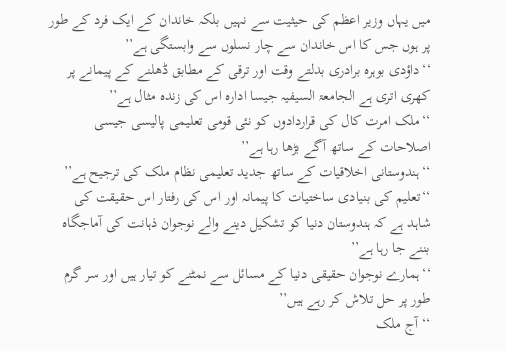میں یہاں وزیر اعظم کی حیثیت سے نہیں بلکہ خاندان کے ایک فرد کے طور پر ہوں جس کا اس خاندان سے چار نسلوں سے وابستگی ہے’’
‘‘داؤدی بوہرہ برادری بدلتے وقت اور ترقی کے مطابق ڈھلنے کے پیمانے پر کھری اتری ہے الجامعۃ السیفیہ جیسا ادارہ اس کی زندہ مثال ہے’’
‘‘ملک امرت کال کی قراردادوں کو نئی قومی تعلیمی پالیسی جیسی اصلاحات کے ساتھ آگے بڑھا رہا ہے’’
‘‘ہندوستانی اخلاقیات کے ساتھ جدید تعلیمی نظام ملک کی ترجیح ہے’’
‘‘تعلیم کی بنیادی ساختیات کا پیمانہ اور اس کی رفتار اس حقیقت کی شاہد ہے کہ ہندوستان دنیا کو تشکیل دینے والے نوجوان ذہانت کی آماجگاہ بننے جا رہا ہے’’
‘‘ہمارے نوجوان حقیقی دنیا کے مسائل سے نمٹنے کو تیار ہیں اور سر گرم طور پر حل تلاش کر رہے ہیں’’
‘‘آج ملک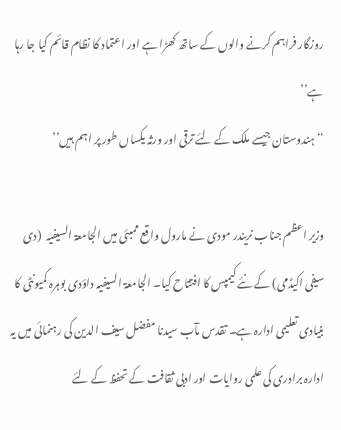روزگار فراہم کرنے والوں کے ساتھ کھڑا ہے اور اعتماد کا نظام قائم کیا جا رہا ہے’’
‘‘ہندوستان جیسے ملک کے لئے ترقی اور ورثہ یکساں طور پر اہم ہیں’’

وزیر اعظم جناب نریندر مودی نے مارول واقع ممبئی میں الجامعۃ السیفیہ  (دی سیفی اکیڈمی) کے نئے کیمپس کا افتتاح کیا۔ الجامعۃ السیفیہ داؤدی بوہرہ کمیونٹی کا بنیادی تعلیمی ادارہ ہے۔ تقدس مآب سیدنا مفضل سیف الدین کی رہنمائی میں یہ ادارہ برادری کی علمی روایات اور ادبی ثقافت کے تحفظ کے لئے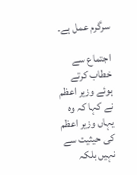سرگرم عمل ہے۔

اجتماع سے خطاب کرتے ہوئے وزیر اعظم نے کہا کہ وہ یہاں وزیر اعظم کی حیثیت سے نہیں بلکہ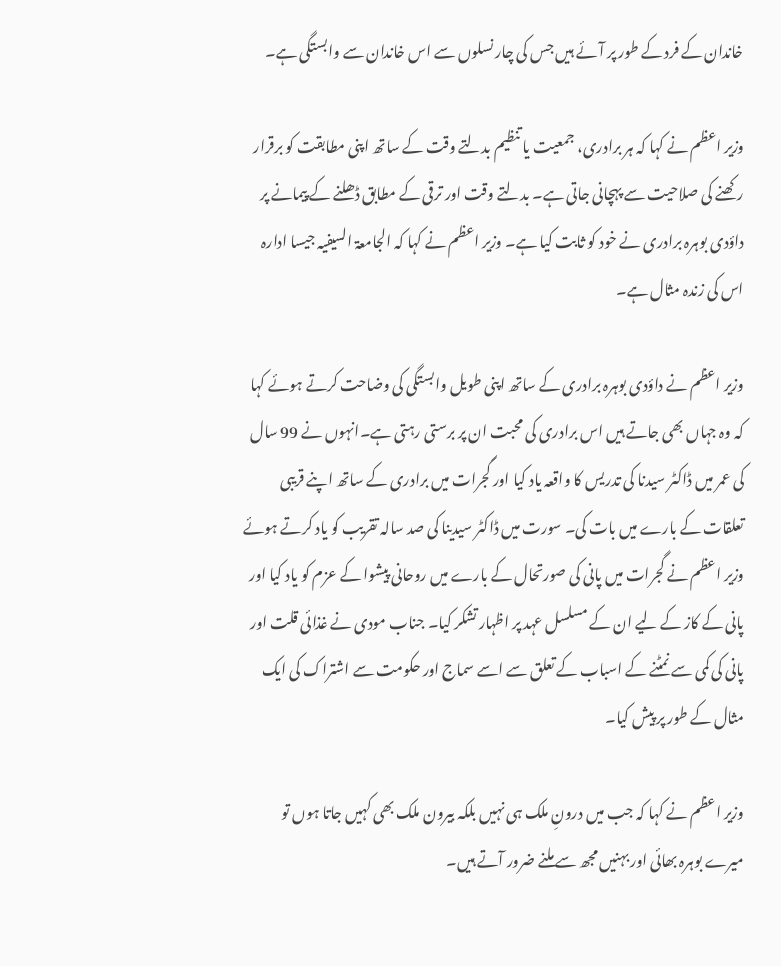خاندان کے فرد کے طور پر آئے ہیں جس کی چار نسلوں سے اس خاندان سے وابستگی ہے۔

وزیر اعظم نے کہا کہ ہر برادری، جمعیت یا تنظیم بدلتے وقت کے ساتھ اپنی مطابقت کو برقرار رکھنے کی صلاحیت سے پہچانی جاتی ہے۔ بدلتے وقت اور ترقی کے مطابق ڈھلنے کے پیمانے پر داؤدی بوہرہ برادری نے خود کو ثابت کیا ہے۔ وزیر اعظم نے کہا کہ الجامعۃ السیفیہ جیسا ادارہ اس کی زندہ مثال ہے۔

وزیر اعظم نے داؤدی بوہرہ برادری کے ساتھ اپنی طویل وابستگی کی وضاحت کرتے ہوئے کہا کہ وہ جہاں بھی جاتے ہیں اس برادری کی محبت ان پر برستی رہتی ہے۔انہوں نے 99 سال کی عمر میں ڈاکٹر سیدنا کی تدریس کا واقعہ یاد کیا اور گجرات میں برادری کے ساتھ اپنے قریبی تعلقات کے بارے میں بات کی۔ سورت میں ڈاکٹر سیدینا کی صد سالہ تقریب کو یاد کرتے ہوئے وزیر اعظم نے گجرات میں پانی کی صورتحال کے بارے میں روحانی پیشوا کے عزم کو یاد کیا اور پانی کے کاز کے لیے ان کے مسلسل عہد پر اظہار تشکر کیا۔ جناب مودی نے غذائی قلت اور پانی کی کمی سے نمٹنے کے اسباب کے تعلق سے اسے سماج اور حکومت سے اشتراک کی ایک مثال کے طور پر پیش کیا۔

وزیر اعظم نے کہا کہ جب میں درونِ ملک ہی نہیں بلکہ بیرون ملک بھی کہیں جاتا ہوں تو میرے بوہرہ بھائی اور بہنیں مجھ سے ملنے ضرور آتے ہیں۔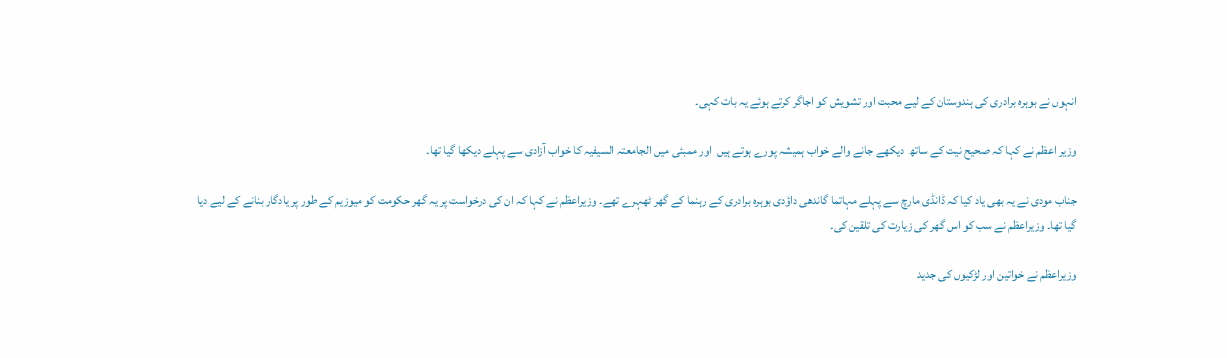انہوں نے بوہرہ برادری کی ہندوستان کے لیے محبت اور تشویش کو اجاگر کرتے ہوئے یہ بات کہی۔

وزیر اعظم نے کہا کہ صحیح نیت کے ساتھ  دیکھے جانے والے خواب ہمیشہ پورے ہوتے ہیں  اور ممبئی میں الجامعتہ السیفیہ کا خواب آزادی سے پہلے دیکھا گیا تھا۔

جناب مودی نے یہ بھی یاد کیا کہ ڈانڈی مارچ سے پہلے مہاتما گاندھی داؤدی بوہرہ برادری کے رہنما کے گھر ٹھہرے تھے۔ وزیراعظم نے کہا کہ ان کی درخواست پر یہ گھر حکومت کو میوزیم کے طور پر یادگار بنانے کے لیے دیا گیا تھا۔ وزیراعظم نے سب کو اس گھر کی زیارت کی تلقین کی۔

وزیراعظم نے خواتین اور لڑکیوں کی جدید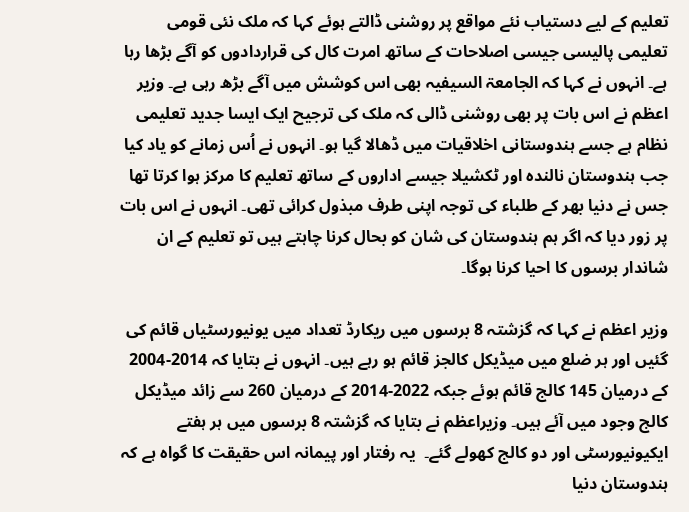تعلیم کے لیے دستیاب نئے مواقع پر روشنی ڈالتے ہوئے کہا کہ ملک نئی قومی تعلیمی پالیسی جیسی اصلاحات کے ساتھ امرت کال کی قراردادوں کو آگے بڑھا رہا ہے۔ انہوں نے کہا کہ الجامعۃ السیفیہ بھی اس کوشش میں آگے بڑھ رہی ہے۔ وزیر اعظم نے اس بات پر بھی روشنی ڈالی کہ ملک کی ترجیح ایک ایسا جدید تعلیمی نظام ہے جسے ہندوستانی اخلاقیات میں ڈھالا گیا ہو۔ انہوں نے اُس زمانے کو یاد کیا جب ہندوستان نالندہ اور ٹکشیلا جیسے اداروں کے ساتھ تعلیم کا مرکز ہوا کرتا تھا جس نے دنیا بھر کے طلباء کی توجہ اپنی طرف مبذول کرائی تھی۔ انہوں نے اس بات پر زور دیا کہ اگر ہم ہندوستان کی شان کو بحال کرنا چاہتے ہیں تو تعلیم کے ان شاندار برسوں کا احیا کرنا ہوگا۔

وزیر اعظم نے کہا کہ گزشتہ 8 برسوں میں ریکارڈ تعداد میں یونیورسٹیاں قائم کی گئیں اور ہر ضلع میں میڈیکل کالجز قائم ہو رہے ہیں۔ انہوں نے بتایا کہ 2014-2004 کے درمیان 145 کالج قائم ہوئے جبکہ 2022-2014 کے درمیان 260 سے زائد میڈیکل کالج وجود میں آئے ہیں۔ وزیراعظم نے بتایا کہ گزشتہ 8 برسوں میں ہر ہفتے ایکیونیورسٹی اور دو کالج کھولے گئے۔  یہ رفتار اور پیمانہ اس حقیقت کا گواہ ہے کہ ہندوستان دنیا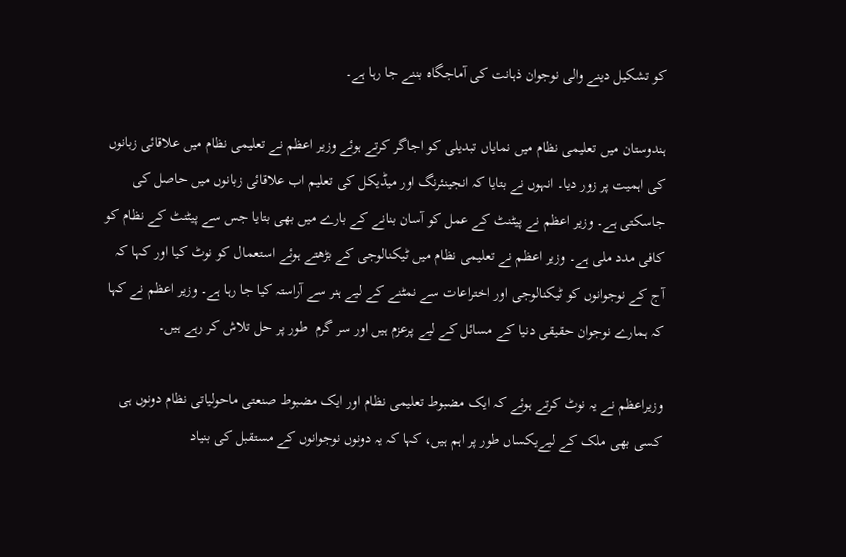کو تشکیل دینے والی نوجوان ذہانت کی آماجگاہ بننے جا رہا ہے۔

ہندوستان میں تعلیمی نظام میں نمایاں تبدیلی کو اجاگر کرتے ہوئے وزیر اعظم نے تعلیمی نظام میں علاقائی زبانوں کی اہمیت پر زور دیا۔ انہوں نے بتایا کہ انجینئرنگ اور میڈیکل کی تعلیم اب علاقائی زبانوں میں حاصل کی جاسکتی ہے۔ وزیر اعظم نے پیٹنٹ کے عمل کو آسان بنانے کے بارے میں بھی بتایا جس سے پیٹنٹ کے نظام کو کافی مدد ملی ہے۔ وزیر اعظم نے تعلیمی نظام میں ٹیکنالوجی کے بڑھتے ہوئے استعمال کو نوٹ کیا اور کہا کہ آج کے نوجوانوں کو ٹیکنالوجی اور اختراعات سے نمٹنے کے لیے ہنر سے آراستہ کیا جا رہا ہے۔ وزیر اعظم نے کہا کہ ہمارے نوجوان حقیقی دنیا کے مسائل کے لیے پرعزم ہیں اور سر گرم  طور پر حل تلاش کر رہے ہیں۔

وزیراعظم نے یہ نوٹ کرتے ہوئے کہ ایک مضبوط تعلیمی نظام اور ایک مضبوط صنعتی ماحولیاتی نظام دونوں ہی کسی بھی ملک کے لیےیکساں طور پر اہم ہیں، کہا کہ یہ دونوں نوجوانوں کے مستقبل کی بنیاد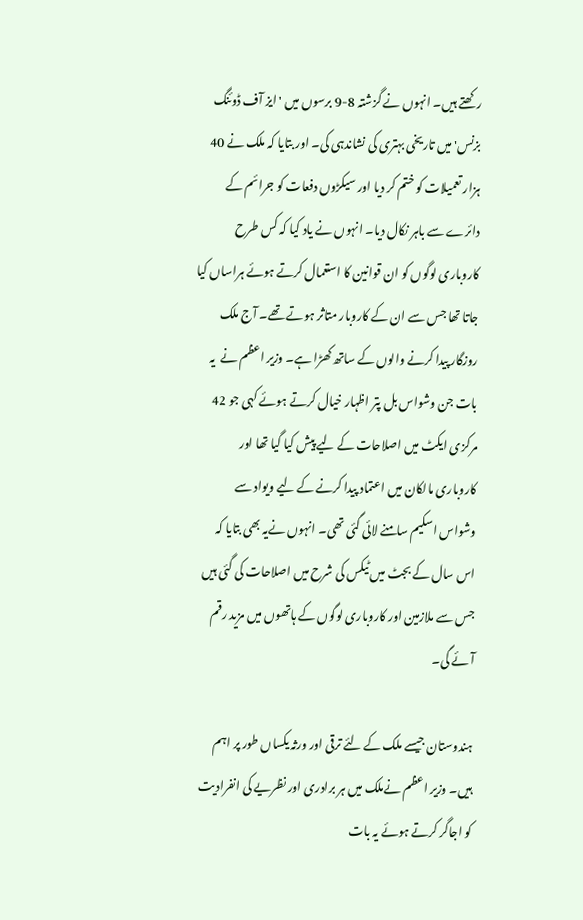رکھتے ہیں۔ انہوں نے گزشتہ 8-9 برسوں میں 'ایز آف ڈوئنگ بزنس' میں تاریخی بہتری کی نشاندہی کی۔ اور بتایا کہ ملک نے 40 ہزار تعمیلات کو ختم کر دیا اور سیکڑوں دفعات کو جرائم کے دائرے سے باہر نکال دیا۔ انہوں نے یاد کیا کہ کس طرح کاروباری لوگوں کو ان قوانین کا استعمال کرتے ہوئے ہراساں کیا جاتا تھا جس سے ان کے کاروبار متاثر ہوتے تھے۔ آج ملک روزگار پیدا کرنے والوں کے ساتھ کھڑا ہے۔ وزیر اعظم نے  یہ بات جن وشواس بل پتر اظہار خیال کرتے ہوئے کہی جو 42 مرکزی ایکٹ میں اصلاحات کے لیے پیش کیا گیا تھا اور کاروباری مالکان میں اعتماد پیدا کرنے کے لیے ویواد سے وشواس اسکیم سامنے لائی گئی تھی۔ انہوں نےیہ بھی بتایا کہ اس سال کے بجٹ میں ٹیکس کی شرح میں اصلاحات کی گئی ہیں جس سے ملازمین اور کاروباری لوگوں کے ہاتھوں میں مزید رقم آئے گی۔

ہندوستان جیسے ملک کے لئے ترقی اور ورثہ یکساں طور پر اہم ہیں۔ وزیر اعظم نےملک میں ہر برادری اور نظریے کی انفرادیت کو اجاگر کرتے ہوئے یہ بات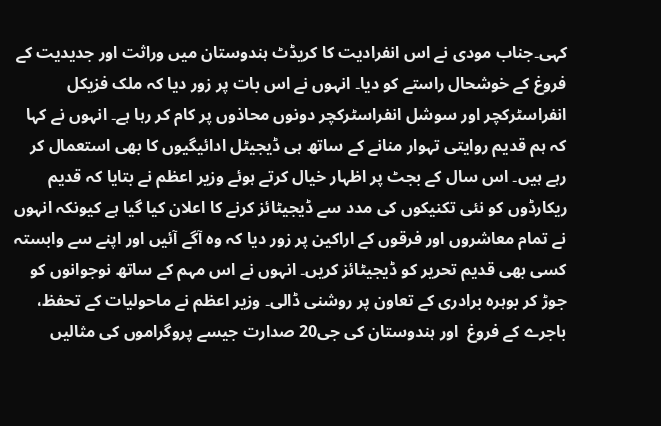کہی۔جناب مودی نے اس انفرادیت کا کریڈٹ ہندوستان میں وراثت اور جدیدیت کے فروغ کے خوشحال راستے کو دیا۔ انہوں نے اس بات پر زور دیا کہ ملک فزیکل انفراسٹرکچر اور سوشل انفراسٹرکچر دونوں محاذوں پر کام کر رہا ہے۔ انہوں نے کہا کہ ہم قدیم روایتی تہوار منانے کے ساتھ ہی ڈیجیٹل ادائیگیوں کا بھی استعمال کر رہے ہیں۔ اس سال کے بجٹ پر اظہار خیال کرتے ہوئے وزیر اعظم نے بتایا کہ قدیم ریکارڈوں کو نئی تکنیکوں کی مدد سے ڈیجیٹائز کرنے کا اعلان کیا گیا ہے کیونکہ انہوں نے تمام معاشروں اور فرقوں کے اراکین پر زور دیا کہ وہ آگے آئیں اور اپنے سے وابستہ کسی بھی قدیم تحریر کو ڈیجیٹائز کریں۔ انہوں نے اس مہم کے ساتھ نوجوانوں کو جوڑ کر بوہرہ برادری کے تعاون پر روشنی ڈالی۔ وزیر اعظم نے ماحولیات کے تحفظ، باجرے کے فروغ  اور ہندوستان کی جی20 صدارت جیسے پروگراموں کی مثالیں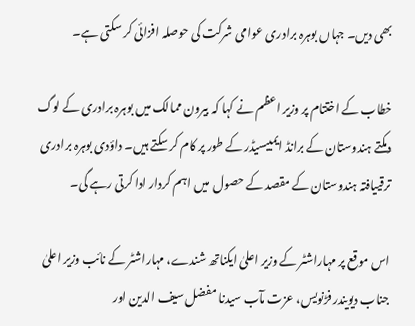بھی دیں۔ جہاں بوہرہ برادری عوامی شرکت کی حوصلہ افزائی کر سکتی ہے۔

خطاب کے اختتام پر وزیر اعظم نے کہا کہ بیرون ممالک میں بوہرہ برادری کے لوگ دمکتے ہندوستان کے برانڈ ایمبیسیڈر کے طور پر کام کر سکتے ہیں۔ داؤدی بوہرہ برادری ترقییافتہ ہندوستان کے مقصد کے حصول  میں اہم کردار ادا کرتی رہے گی۔

اس موقع پر مہاراشٹر کے وزیر اعلیٰ ایکناتھ شندے، مہاراشٹر کے نائب وزیر اعلیٰ جناب دیویندر فڑنویس، عزت مآب سیدنا مفضل سیف الدین اور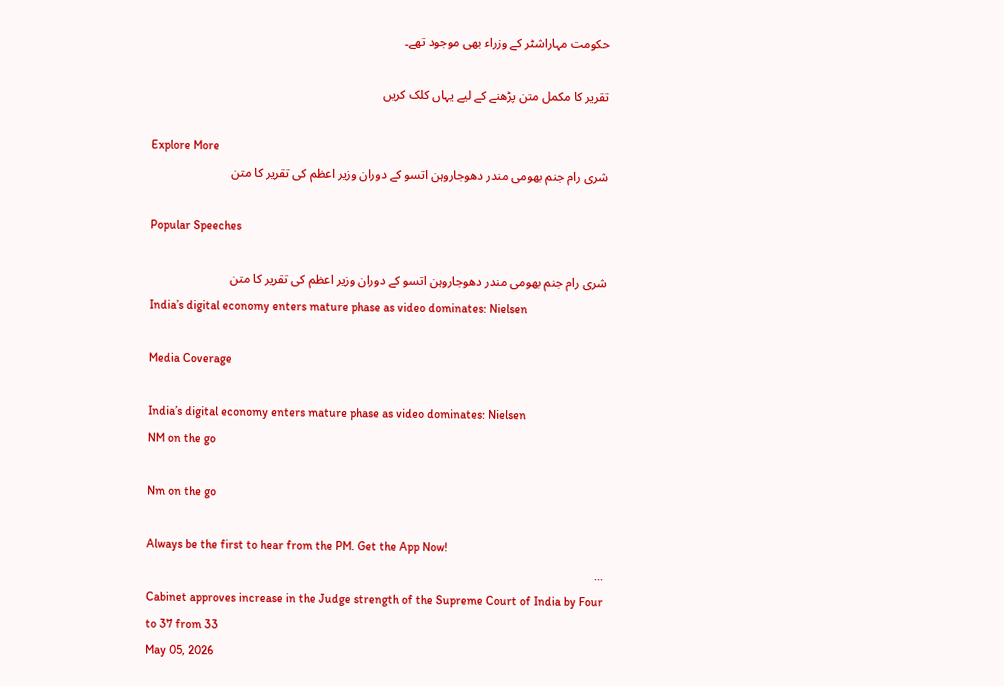حکومت مہاراشٹر کے وزراء بھی موجود تھے۔

تقریر کا مکمل متن پڑھنے کے لیے یہاں کلک کریں

Explore More
شری رام جنم بھومی مندر دھوجاروہن اتسو کے دوران وزیر اعظم کی تقریر کا متن

Popular Speeches

شری رام جنم بھومی مندر دھوجاروہن اتسو کے دوران وزیر اعظم کی تقریر کا متن
India’s digital economy enters mature phase as video dominates: Nielsen

Media Coverage

India’s digital economy enters mature phase as video dominates: Nielsen
NM on the go

Nm on the go

Always be the first to hear from the PM. Get the App Now!
...
Cabinet approves increase in the Judge strength of the Supreme Court of India by Four to 37 from 33
May 05, 2026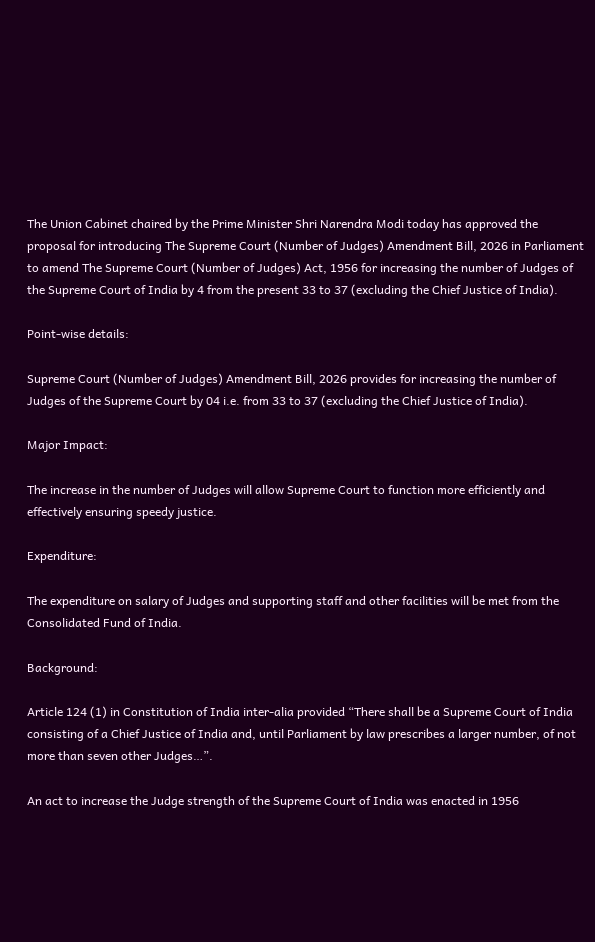The Union Cabinet chaired by the Prime Minister Shri Narendra Modi today has approved the proposal for introducing The Supreme Court (Number of Judges) Amendment Bill, 2026 in Parliament to amend The Supreme Court (Number of Judges) Act, 1956 for increasing the number of Judges of the Supreme Court of India by 4 from the present 33 to 37 (excluding the Chief Justice of India).

Point-wise details:

Supreme Court (Number of Judges) Amendment Bill, 2026 provides for increasing the number of Judges of the Supreme Court by 04 i.e. from 33 to 37 (excluding the Chief Justice of India).

Major Impact:

The increase in the number of Judges will allow Supreme Court to function more efficiently and effectively ensuring speedy justice.

Expenditure:

The expenditure on salary of Judges and supporting staff and other facilities will be met from the Consolidated Fund of India.

Background:

Article 124 (1) in Constitution of India inter-alia provided “There shall be a Supreme Court of India consisting of a Chief Justice of India and, until Parliament by law prescribes a larger number, of not more than seven other Judges…”.

An act to increase the Judge strength of the Supreme Court of India was enacted in 1956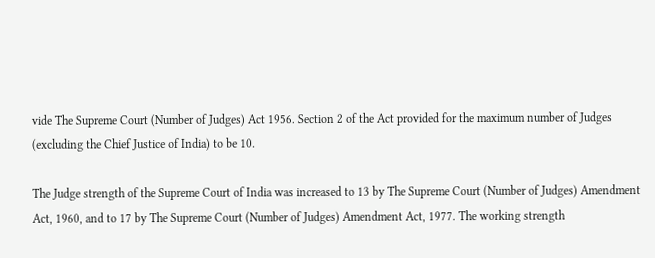vide The Supreme Court (Number of Judges) Act 1956. Section 2 of the Act provided for the maximum number of Judges (excluding the Chief Justice of India) to be 10.

The Judge strength of the Supreme Court of India was increased to 13 by The Supreme Court (Number of Judges) Amendment Act, 1960, and to 17 by The Supreme Court (Number of Judges) Amendment Act, 1977. The working strength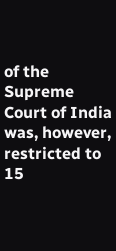of the Supreme Court of India was, however, restricted to 15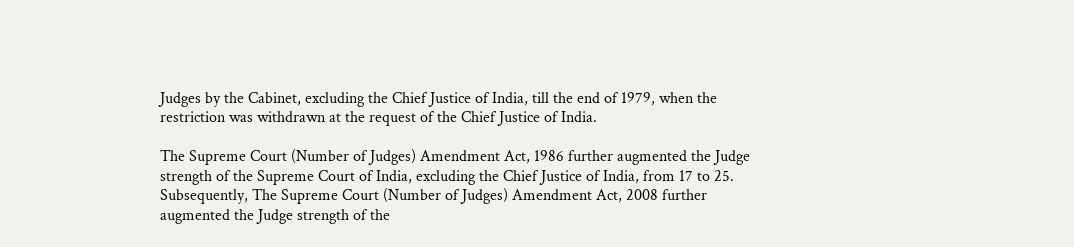Judges by the Cabinet, excluding the Chief Justice of India, till the end of 1979, when the restriction was withdrawn at the request of the Chief Justice of India.

The Supreme Court (Number of Judges) Amendment Act, 1986 further augmented the Judge strength of the Supreme Court of India, excluding the Chief Justice of India, from 17 to 25. Subsequently, The Supreme Court (Number of Judges) Amendment Act, 2008 further augmented the Judge strength of the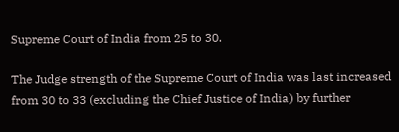Supreme Court of India from 25 to 30.

The Judge strength of the Supreme Court of India was last increased from 30 to 33 (excluding the Chief Justice of India) by further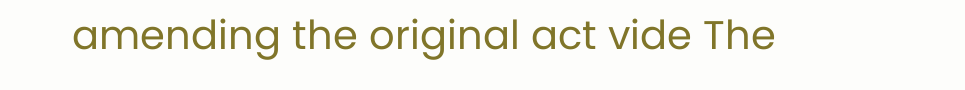amending the original act vide The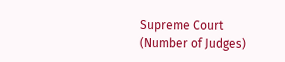Supreme Court (Number of Judges)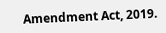Amendment Act, 2019.